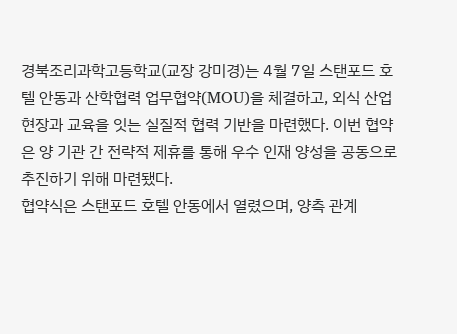경북조리과학고등학교(교장 강미경)는 4월 7일 스탠포드 호텔 안동과 산학협력 업무협약(MOU)을 체결하고, 외식 산업 현장과 교육을 잇는 실질적 협력 기반을 마련했다. 이번 협약은 양 기관 간 전략적 제휴를 통해 우수 인재 양성을 공동으로 추진하기 위해 마련됐다.
협약식은 스탠포드 호텔 안동에서 열렸으며, 양측 관계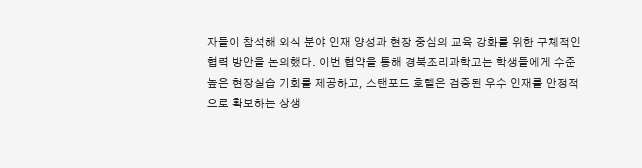자들이 참석해 외식 분야 인재 양성과 현장 중심의 교육 강화를 위한 구체적인 협력 방안을 논의했다. 이번 협약을 통해 경북조리과학고는 학생들에게 수준 높은 현장실습 기회를 제공하고, 스탠포드 호텔은 검증된 우수 인재를 안정적으로 확보하는 상생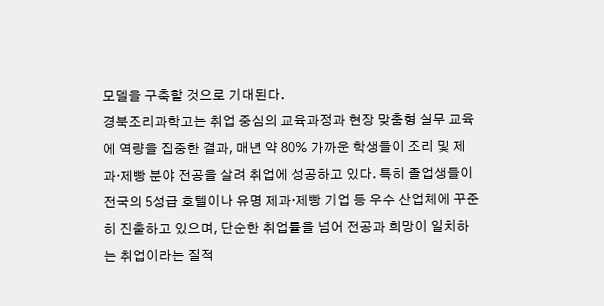모델을 구축할 것으로 기대된다.
경북조리과학고는 취업 중심의 교육과정과 현장 맞춤형 실무 교육에 역량을 집중한 결과, 매년 약 80% 가까운 학생들이 조리 및 제과·제빵 분야 전공을 살려 취업에 성공하고 있다. 특히 졸업생들이 전국의 5성급 호텔이나 유명 제과·제빵 기업 등 우수 산업체에 꾸준히 진출하고 있으며, 단순한 취업률을 넘어 전공과 희망이 일치하는 취업이라는 질적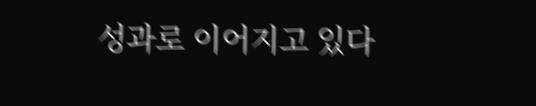성과로 이어지고 있다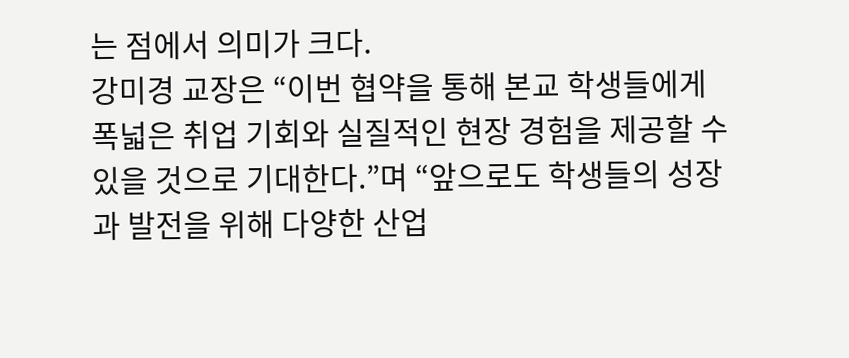는 점에서 의미가 크다.
강미경 교장은 “이번 협약을 통해 본교 학생들에게 폭넓은 취업 기회와 실질적인 현장 경험을 제공할 수 있을 것으로 기대한다.”며 “앞으로도 학생들의 성장과 발전을 위해 다양한 산업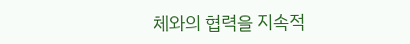체와의 협력을 지속적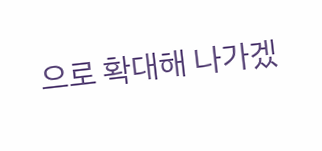으로 확대해 나가겠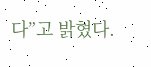다”고 밝혔다.